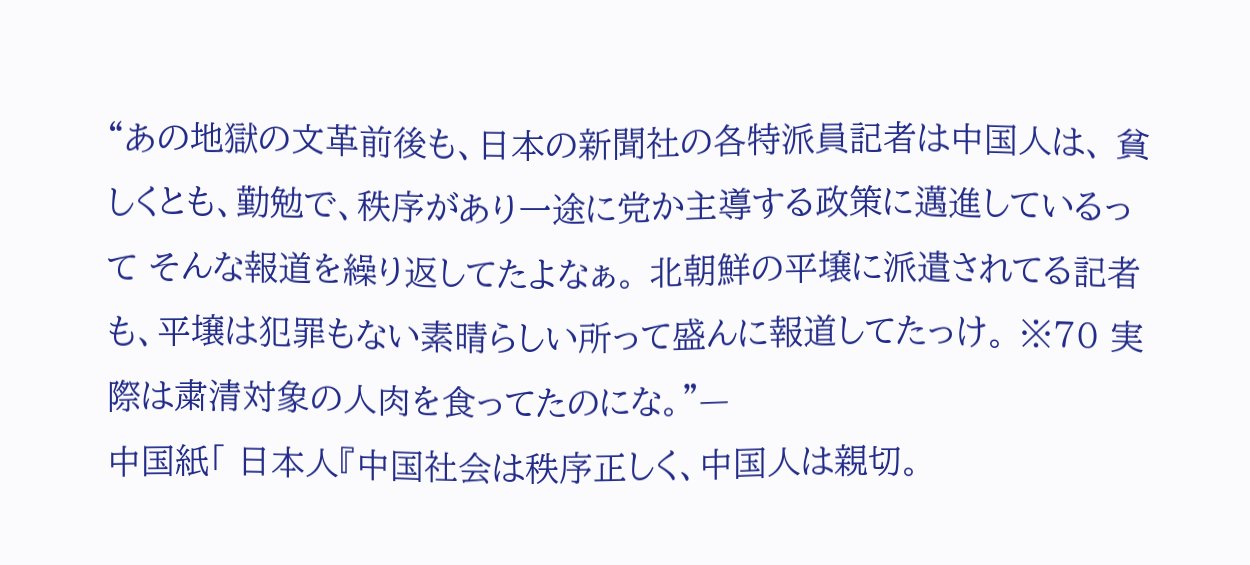“あの地獄の文革前後も、日本の新聞社の各特派員記者は中国人は、 貧しくとも、勤勉で、秩序があり一途に党か主導する政策に邁進しているって そんな報道を繰り返してたよなぁ。 北朝鮮の平壌に派遣されてる記者も、平壌は犯罪もない素晴らしい所って盛んに報道してたっけ。 ※70 実際は粛清対象の人肉を食ってたのにな。”—
中国紙「 日本人『中国社会は秩序正しく、中国人は親切。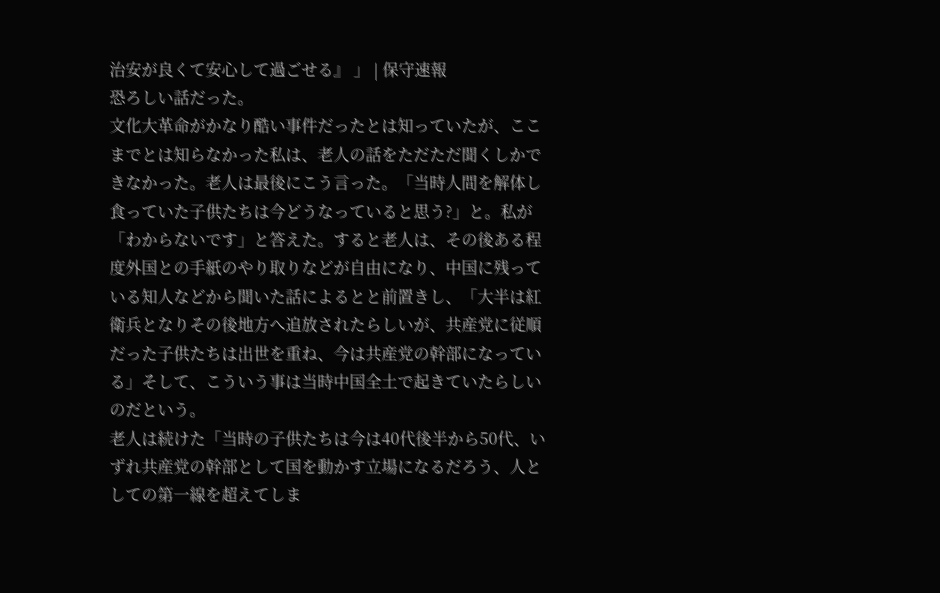治安が良くて安心して過ごせる』 」 | 保守速報
恐ろしい話だった。
文化大革命がかなり酷い事件だったとは知っていたが、ここまでとは知らなかった私は、老人の話をただただ聞くしかできなかった。老人は最後にこう言った。「当時人間を解体し食っていた子供たちは今どうなっていると思う?」と。私が「わからないです」と答えた。すると老人は、その後ある程度外国との手紙のやり取りなどが自由になり、中国に残っている知人などから聞いた話によるとと前置きし、「大半は紅衛兵となりその後地方へ追放されたらしいが、共産党に従順だった子供たちは出世を重ね、今は共産党の幹部になっている」そして、こういう事は当時中国全土で起きていたらしいのだという。
老人は続けた「当時の子供たちは今は40代後半から50代、いずれ共産党の幹部として国を動かす立場になるだろう、人としての第一線を超えてしま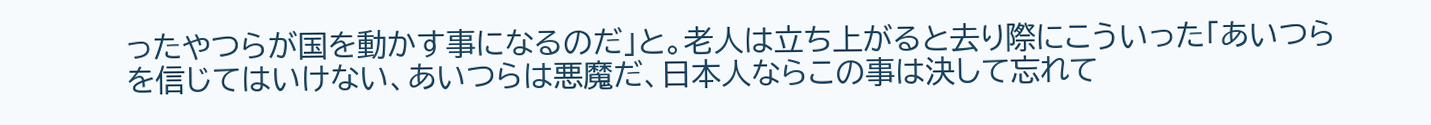ったやつらが国を動かす事になるのだ」と。老人は立ち上がると去り際にこういった「あいつらを信じてはいけない、あいつらは悪魔だ、日本人ならこの事は決して忘れて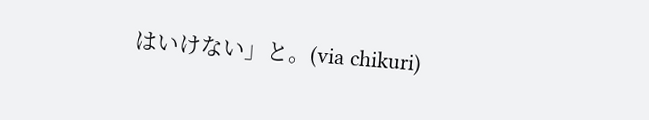はいけない」と。(via chikuri)